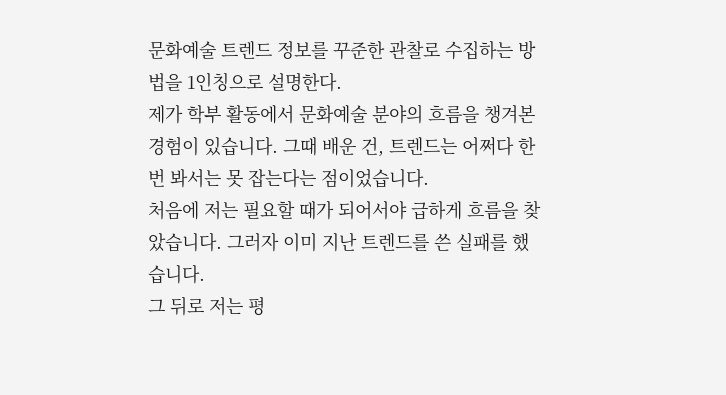문화예술 트렌드 정보를 꾸준한 관찰로 수집하는 방법을 1인칭으로 설명한다.
제가 학부 활동에서 문화예술 분야의 흐름을 챙겨본 경험이 있습니다. 그때 배운 건, 트렌드는 어쩌다 한 번 봐서는 못 잡는다는 점이었습니다.
처음에 저는 필요할 때가 되어서야 급하게 흐름을 찾았습니다. 그러자 이미 지난 트렌드를 쓴 실패를 했습니다.
그 뒤로 저는 평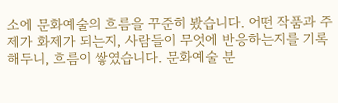소에 문화예술의 흐름을 꾸준히 봤습니다. 어떤 작품과 주제가 화제가 되는지, 사람들이 무엇에 반응하는지를 기록해두니, 흐름이 쌓였습니다. 문화예술 분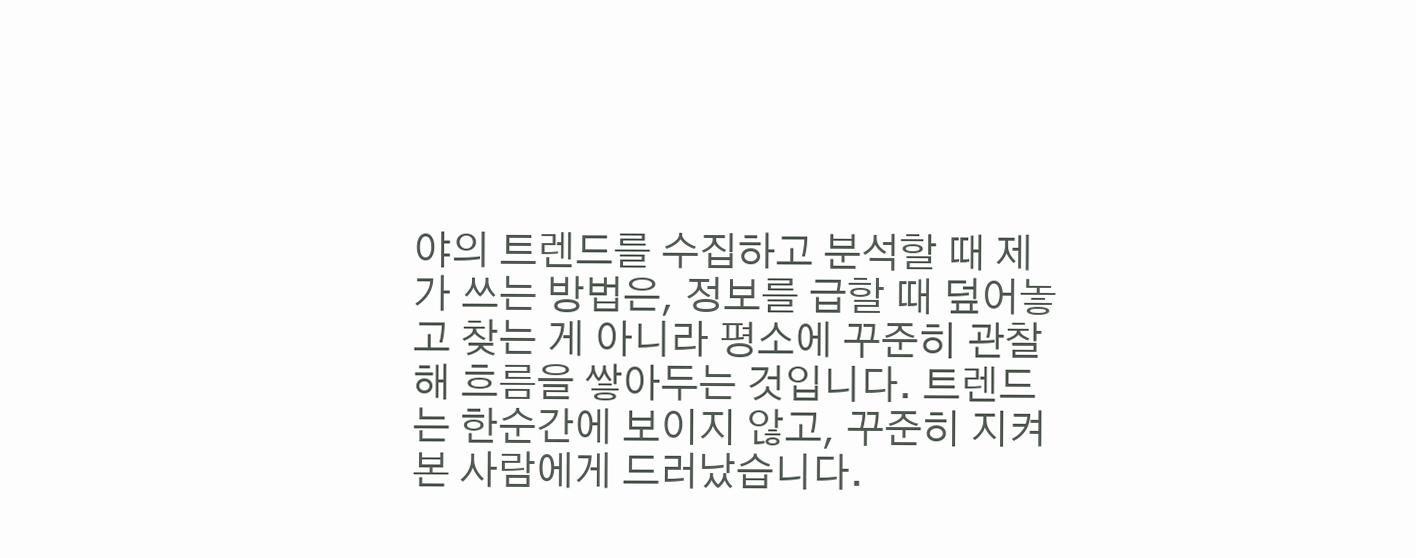야의 트렌드를 수집하고 분석할 때 제가 쓰는 방법은, 정보를 급할 때 덮어놓고 찾는 게 아니라 평소에 꾸준히 관찰해 흐름을 쌓아두는 것입니다. 트렌드는 한순간에 보이지 않고, 꾸준히 지켜본 사람에게 드러났습니다.